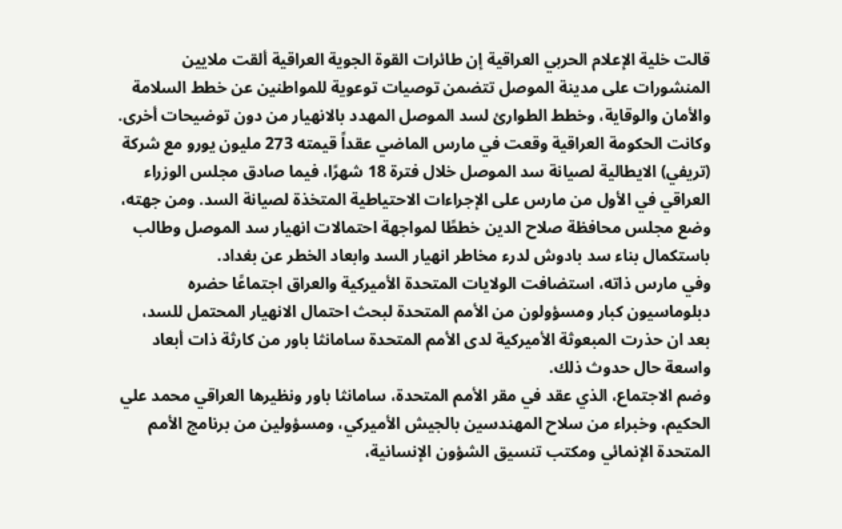قالت خلية الإعلام الحربي العراقية إن طائرات القوة الجوية العراقية ألقت ملايين المنشورات على مدينة الموصل تتضمن توصيات توعوية للمواطنين عن خطط السلامة والأمان والوقاية، وخطط الطوارئ لسد الموصل المهدد بالانهيار من دون توضيحات أخرى.
وكانت الحكومة العراقية وقعت في مارس الماضي عقداً قيمته 273 مليون يورو مع شركة (تريفي) الايطالية لصيانة سد الموصل خلال فترة 18 شهرًا، فيما صادق مجلس الوزراء العراقي في الأول من مارس على الإجراءات الاحتياطية المتخذة لصيانة السد. ومن جهته، وضع مجلس محافظة صلاح الدين خططًا لمواجهة احتمالات انهيار سد الموصل وطالب باستكمال بناء سد بادوش لدرء مخاطر انهيار السد وابعاد الخطر عن بغداد.
وفي مارس ذاته، استضافت الولايات المتحدة الأميركية والعراق اجتماعًا حضره دبلوماسيون كبار ومسؤولون من الأمم المتحدة لبحث احتمال الانهيار المحتمل للسد، بعد ان حذرت المبعوثة الأميركية لدى الأمم المتحدة سامانثا باور من كارثة ذات أبعاد واسعة حال حدوث ذلك.
وضم الاجتماع، الذي عقد في مقر الأمم المتحدة، سامانثا باور ونظيرها العراقي محمد علي الحكيم، وخبراء من سلاح المهندسين بالجيش الأميركي، ومسؤولين من برنامج الأمم المتحدة الإنمائي ومكتب تنسيق الشؤون الإنسانية،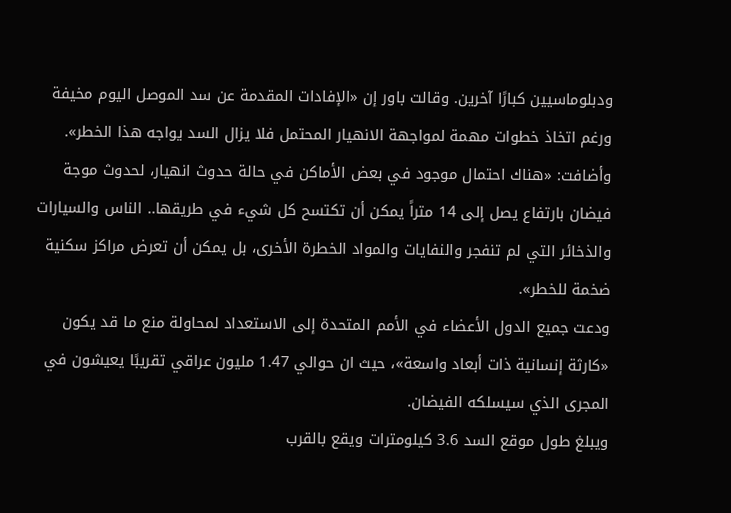ودبلوماسيين كبارًا آخرين. وقالت باور إن «الإفادات المقدمة عن سد الموصل اليوم مخيفة ورغم اتخاذ خطوات مهمة لمواجهة الانهيار المحتمل فلا يزال السد يواجه هذا الخطر».
وأضافت: «هناك احتمال موجود في بعض الأماكن في حالة حدوث انهيار، لحدوث موجة فيضان بارتفاع يصل إلى 14 متراً يمكن أن تكتسح كل شيء في طريقها.. الناس والسيارات والذخائر التي لم تنفجر والنفايات والمواد الخطرة الأخرى، بل يمكن أن تعرض مراكز سكنية ضخمة للخطر».
ودعت جميع الدول الأعضاء في الأمم المتحدة إلى الاستعداد لمحاولة منع ما قد يكون «كارثة إنسانية ذات أبعاد واسعة»، حيث ان حوالي 1.47 مليون عراقي تقريبًا يعيشون في المجرى الذي سيسلكه الفيضان.
ويبلغ طول موقع السد 3.6 كيلومترات ويقع بالقرب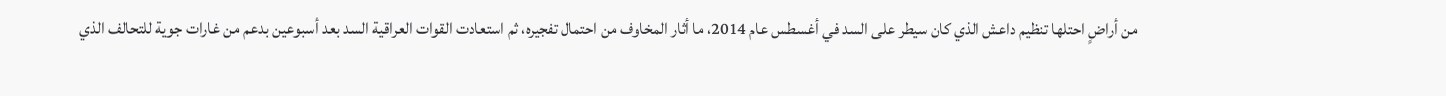من أراضٍ احتلها تنظيم داعش الذي كان سيطر على السد في أغسطس عام 2014، ما أثار المخاوف من احتمال تفجيره، ثم استعادت القوات العراقية السد بعد أسبوعين بدعم من غارات جوية للتحالف الذي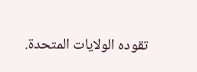تقوده الولايات المتحدة.